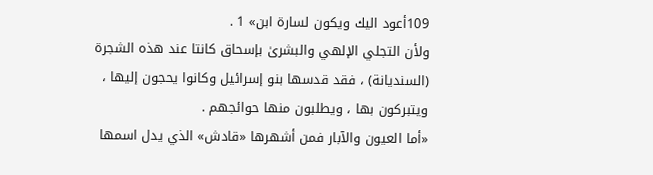109أعود اليك ويكون لسارة ابن» 1 .
ولأن التجلي الإلهي والبشرىٰ بإسحاق كانتا عند هذه الشجرة (السنديانة) ، فقد قدسها بنو إسرائيل وكانوا يحجون إليها ، ويتبركون بها ، ويطلبون منها حوائجهم .
«أما العيون والآبار فمن أشهرها «قادش» الذي يدل اسمها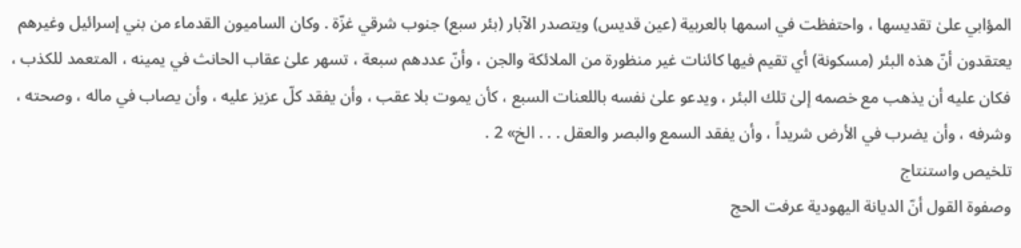المؤابي علىٰ تقديسها ، واحتفظت في اسمها بالعربية (عين قديس) ويتصدر الآبار (بئر سبع) جنوب شرقي غزّة . وكان الساميون القدماء من بني إسرائيل وغيرهم يعتقدون أنّ هذه البئر (مسكونة) أي تقيم فيها كائنات غير منظورة من الملائكة والجن ، وأنّ عددهم سبعة ، تسهر علىٰ عقاب الحانث في يمينه ، المتعمد للكذب ، فكان عليه أن يذهب مع خصمه إلىٰ تلك البئر ، ويدعو علىٰ نفسه باللعنات السبع ، كأن يموت بلا عقب ، وأن يفقد كلّ عزيز عليه ، وأن يصاب في ماله ، وصحته ، وشرفه ، وأن يضرب في الأرض شريداً ، وأن يفقد السمع والبصر والعقل . . . الخ» 2 .
تلخيص واستنتاج
وصفوة القول أنّ الديانة اليهودية عرفت الحج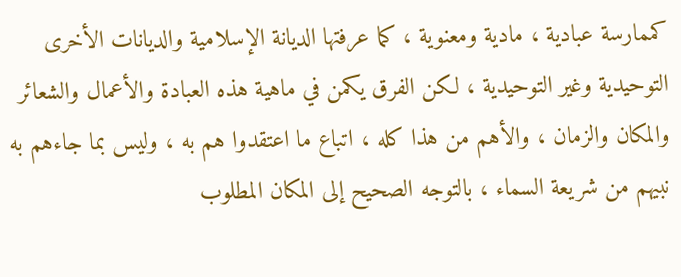كممارسة عبادية ، مادية ومعنوية ، كما عرفتها الديانة الإسلامية والديانات الأخرى التوحيدية وغير التوحيدية ، لكن الفرق يكمن في ماهية هذه العبادة والأعمال والشعائر والمكان والزمان ، والأهم من هذا كله ، اتباع ما اعتقدوا هم به ، وليس بما جاءهم به نبيهم من شريعة السماء ، بالتوجه الصحيح إلى المكان المطلوب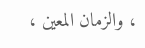، والزمان المعين ،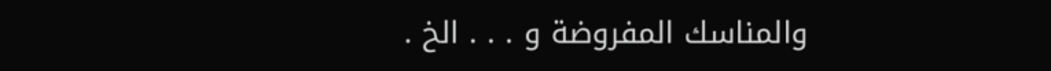والمناسك المفروضة و . . . الخ .